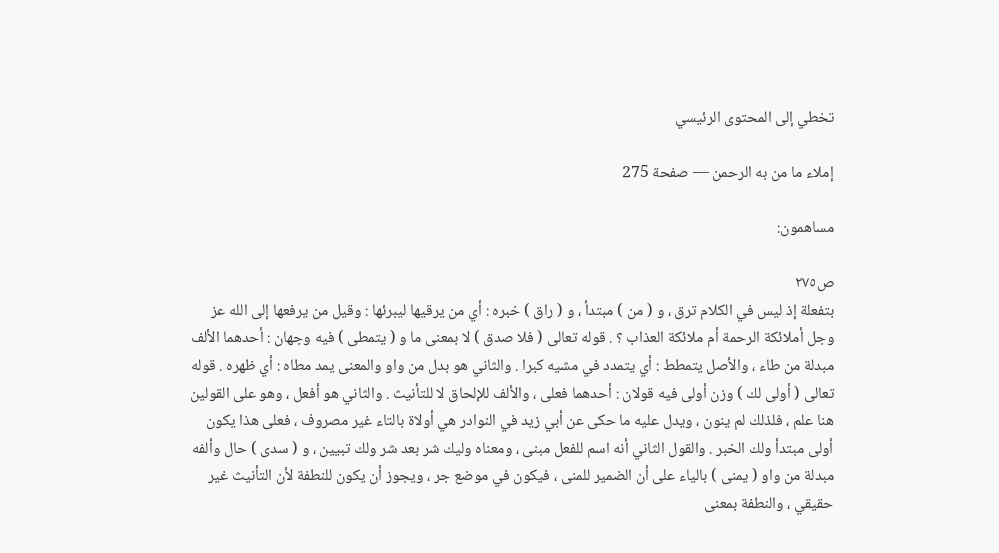تخطي إلى المحتوى الرئيسي

إملاء ما من به الرحمن — صفحة 275

مساهمون:

ص٢٧٥
بتفعلة إذ ليس في الكلام ترق ، و ( من ) مبتدأ ، و ( راق ) خبره : أي من يرقيها ليبرئها : وقيل من يرفعها إلى الله عز وجل أملائكة الرحمة أم ملائكة العذاب ؟ . قوله تعالى ( فلا صدق ) لا بمعنى ما و ( يتمطى ) فيه وجهان : أحدهما الألف مبدلة من طاء ، والأصل يتمطط : أي يتمدد في مشيه كبرا . والثاني هو بدل من واو والمعنى يمد مطاه : أي ظهره . قوله تعالى ( أولى لك ) وزن أولى فيه قولان : أحدهما فعلى ، والألف للإلحاق لا للتأنيث . والثاني هو أفعل ، وهو على القولين هنا علم ، فلذلك لم ينون ، ويدل عليه ما حكى عن أبي زيد في النوادر هي أولاة بالتاء غير مصروف ، فعلى هذا يكون أولى مبتدأ ولك الخبر . والقول الثاني أنه اسم للفعل مبنى ، ومعناه وليك شر بعد شر ولك تبيين ، و ( سدى ) حال وألفه مبدلة من واو ( يمنى ) بالياء على أن الضمير للمنى ، فيكون في موضع جر ، ويجوز أن يكون للنطفة لأن التأنيث غير حقيقي ، والنطفة بمعنى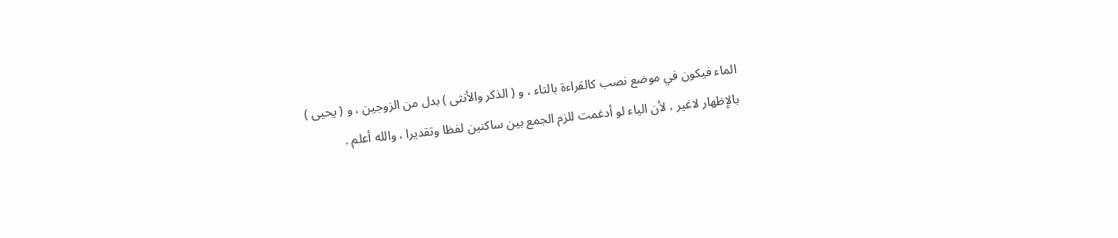الماء فيكون في موضع نصب كالقراءة بالتاء ، و ( الذكر والأنثى ) بدل من الزوجين ، و ( يحيى ) بالإظهار لاغير ، لأن الياء لو أدغمت للزم الجمع بين ساكنين لفظا وتقديرا ، والله أعلم .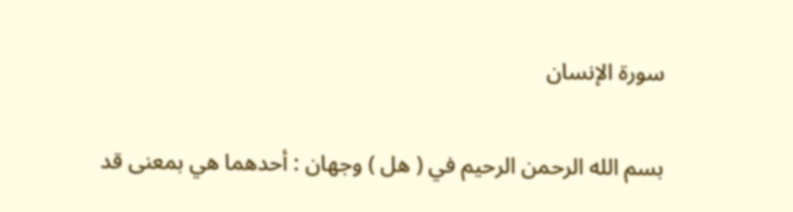سورة الإنسان

بسم الله الرحمن الرحيم في ( هل ) وجهان : أحدهما هي بمعنى قد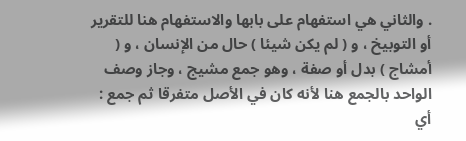. والثاني هي استفهام على بابها والاستفهام هنا للتقرير أو التوبيخ ، و ( لم يكن شيئا ) حال من الإنسان ، و ( أمشاج ) بدل أو صفة ، وهو جمع مشيج ، وجاز وصف الواحد بالجمع هنا لأنه كان في الأصل متفرقا ثم جمع : أي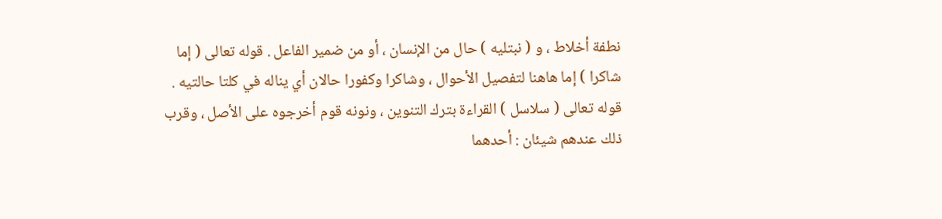نطفة أخلاط ، و ( نبتليه ) حال من الإنسان ، أو من ضمير الفاعل . قوله تعالى ( إما شاكرا ) إما هاهنا لتفصيل الأحوال ، وشاكرا وكفورا حالان أي يناله في كلتا حالتيه . قوله تعالى ( سلاسل ) القراءة بترك التنوين ، ونونه قوم أخرجوه على الأصل ، وقرب ذلك عندهم شيئان : أحدهما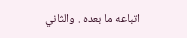اتباعه ما بعده . والثاني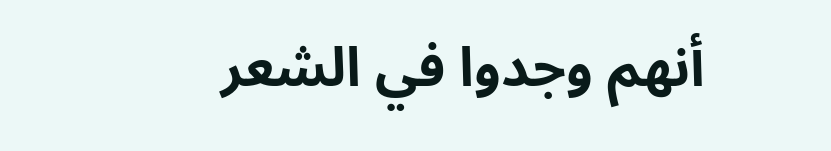أنهم وجدوا في الشعر